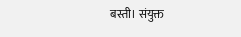बस्ती। संयुक्त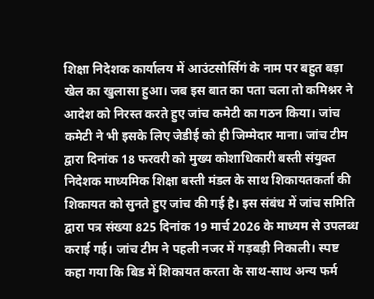शिक्षा निदेशक कार्यालय में आउंटसोर्सिगं के नाम पर बहुत बड़ा खेल का खुलासा हुआ। जब इस बात का पता चला तो कमिश्नर ने आदेश को निरस्त करते हुए जांच कमेटी का गठन किया। जांच कमेटी ने भी इसके लिए जेडीई को ही जिम्मेदार माना। जांच टीम द्वारा दिनांक 18 फरवरी को मुख्य कोशाधिकारी बस्ती संयुक्त निदेशक माध्यमिक शिक्षा बस्ती मंडल के साथ शिकायतकर्ता की शिकायत को सुनते हुए जांच की गई है। इस संबंध में जांच समिति द्वारा पत्र संख्या 825 दिनांक 19 मार्च 2026 के माध्यम से उपलब्ध कराई गई। जांच टीम ने पहली नजर में गड़बड़ी निकाली। स्पष्ट कहा गया कि बिड में शिकायत करता के साथ-साथ अन्य फर्म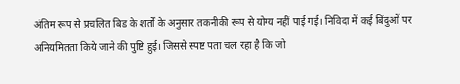अंतिम रूप से प्रचलित बिड के शर्तों के अनुसार तकनीकी रूप से योग्य नहीं पाई गई। निविदा में कई बिंदुओं पर अनियमितता किये जाने की पुष्टि हुई। जिससे स्पष्ट पता चल रहा है कि जो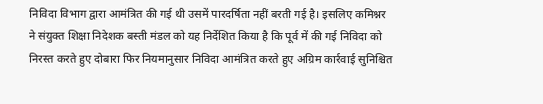निविदा विभाग द्वारा आमंत्रित की गई थी उसमें पारदर्षिता नहीं बरती गई है। इसलिए कमिश्नर ने संयुक्त शिक्षा निदेशक बस्ती मंडल को यह निर्देशित किया है कि पूर्व में की गई निविदा को निरस्त करते हुए दोबारा फिर नियमानुसार निविदा आमंत्रित करते हुए अग्रिम कार्रवाई सुनिश्चित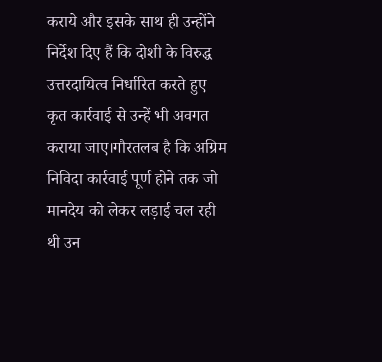कराये और इसके साथ ही उन्होंने निर्देश दिए हैं कि दोशी के विरुद्ध उत्तरदायित्व निर्धारित करते हुए कृत कार्रवाई से उन्हें भी अवगत कराया जाए।गौरतलब है कि अग्रिम निविदा कार्रवाई पूर्ण होने तक जो मानदेय को लेकर लड़ाई चल रही थी उन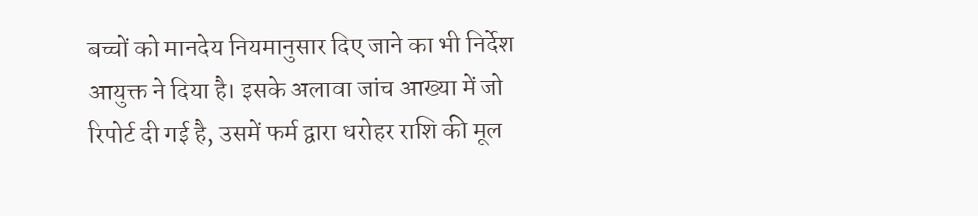बच्चों को मानदेय नियमानुसार दिए जाने का भी निर्देश आयुक्त ने दिया है। इसके अलावा जांच आख्या में जो रिपोर्ट दी गई है, उसमें फर्म द्वारा धरोहर राशि की मूल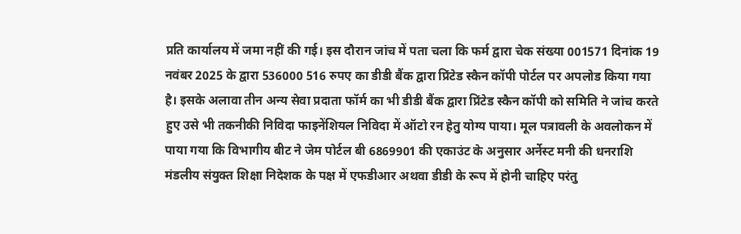प्रति कार्यालय में जमा नहीं की गई। इस दौरान जांच में पता चला कि फर्म द्वारा चेक संख्या 001571 दिनांक 19 नवंबर 2025 के द्वारा 536000 516 रुपए का डीडी बैंक द्वारा प्रिंटेड स्कैन कॉपी पोर्टल पर अपलोड किया गया है। इसके अलावा तीन अन्य सेवा प्रदाता फॉर्म का भी डीडी बैंक द्वारा प्रिंटेड स्कैन कॉपी को समिति ने जांच करते हुए उसे भी तकनीकी निविदा फाइनेंशियल निविदा में ऑटो रन हेतु योग्य पाया। मूल पत्रावली के अवलोकन में पाया गया कि विभागीय बीट ने जेम पोर्टल बी 6869901 की एकाउंट के अनुसार अर्नेस्ट मनी की धनराशि मंडलीय संयुक्त शिक्षा निदेशक के पक्ष में एफडीआर अथवा डीडी के रूप में होनी चाहिए परंतु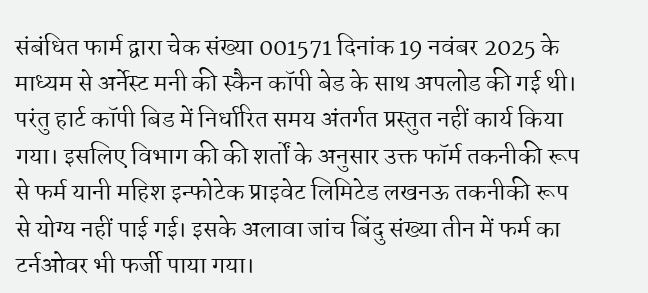संबंधित फार्म द्वारा चेक संख्या 001571 दिनांक 19 नवंबर 2025 के माध्यम से अर्नेस्ट मनी की स्कैन कॉपी बेड के साथ अपलोड की गई थी। परंतु हार्ट कॉपी बिड में निर्धारित समय अंतर्गत प्रस्तुत नहीं कार्य किया गया। इसलिए विभाग की की शर्तों के अनुसार उक्त फॉर्म तकनीकी रूप से फर्म यानी महिश इन्फोटेक प्राइवेट लिमिटेड लखनऊ तकनीकी रूप से योग्य नहीं पाई गई। इसके अलावा जांच बिंदु संख्या तीन में फर्म का टर्नओवर भी फर्जी पाया गया।